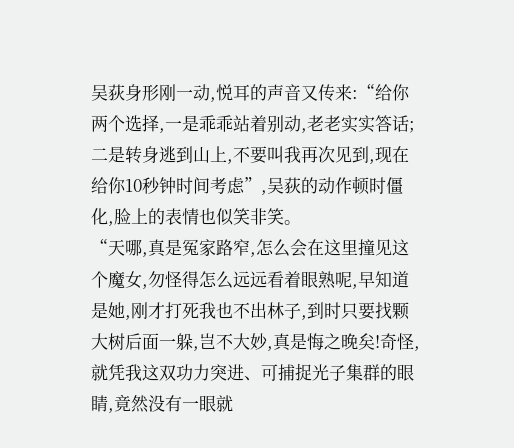吴荻身形刚一动,悦耳的声音又传来:“给你两个选择,一是乖乖站着别动,老老实实答话;二是转身逃到山上,不要叫我再次见到,现在给你10秒钟时间考虑”,吴荻的动作顿时僵化,脸上的表情也似笑非笑。
“天哪,真是冤家路窄,怎么会在这里撞见这个魔女,勿怪得怎么远远看着眼熟呢,早知道是她,刚才打死我也不出林子,到时只要找颗大树后面一躲,岂不大妙,真是悔之晚矣!奇怪,就凭我这双功力突进、可捕捉光子集群的眼睛,竟然没有一眼就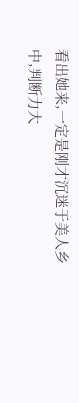看出她来,一定是刚才沉迷于美人乡中,判断力大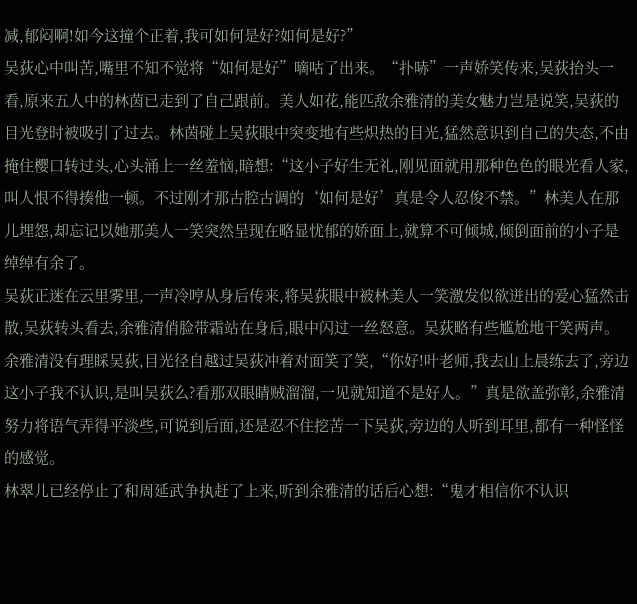减,郁闷啊!如今这撞个正着,我可如何是好?如何是好?”
吴荻心中叫苦,嘴里不知不觉将“如何是好”嘀咕了出来。“扑哧”一声娇笑传来,吴荻抬头一看,原来五人中的林茵已走到了自己跟前。美人如花,能匹敌余雅清的美女魅力岂是说笑,吴荻的目光登时被吸引了过去。林茵碰上吴荻眼中突变地有些炽热的目光,猛然意识到自己的失态,不由掩住樱口转过头,心头涌上一丝羞恼,暗想:“这小子好生无礼,刚见面就用那种色色的眼光看人家,叫人恨不得揍他一顿。不过刚才那古腔古调的‘如何是好’真是令人忍俊不禁。”林美人在那儿埋怨,却忘记以她那美人一笑突然呈现在略显忧郁的娇面上,就算不可倾城,倾倒面前的小子是绰绰有余了。
吴荻正迷在云里雾里,一声冷哼从身后传来,将吴荻眼中被林美人一笑激发似欲迸出的爱心猛然击散,吴荻转头看去,余雅清俏脸带霜站在身后,眼中闪过一丝怒意。吴荻略有些尴尬地干笑两声。
余雅清没有理睬吴荻,目光径自越过吴荻冲着对面笑了笑,“你好!叶老师,我去山上晨练去了,旁边这小子我不认识,是叫吴荻么?看那双眼睛贼溜溜,一见就知道不是好人。”真是欲盖弥彰,余雅清努力将语气弄得平淡些,可说到后面,还是忍不住挖苦一下吴荻,旁边的人听到耳里,都有一种怪怪的感觉。
林翠儿已经停止了和周延武争执赶了上来,听到余雅清的话后心想:“鬼才相信你不认识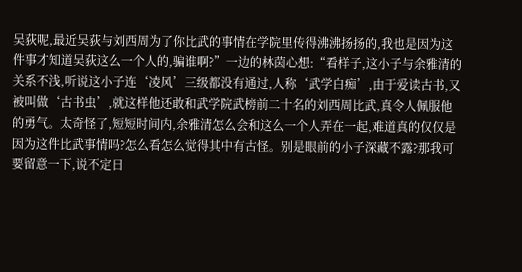吴荻呢,最近吴荻与刘西周为了你比武的事情在学院里传得沸沸扬扬的,我也是因为这件事才知道吴荻这么一个人的,骗谁啊?”一边的林茵心想:“看样子,这小子与余雅清的关系不浅,听说这小子连‘凌风’三级都没有通过,人称‘武学白痴’,由于爱读古书,又被叫做‘古书虫’,就这样他还敢和武学院武榜前二十名的刘西周比武,真令人佩服他的勇气。太奇怪了,短短时间内,余雅清怎么会和这么一个人弄在一起,难道真的仅仅是因为这件比武事情吗?怎么看怎么觉得其中有古怪。别是眼前的小子深藏不露?那我可要留意一下,说不定日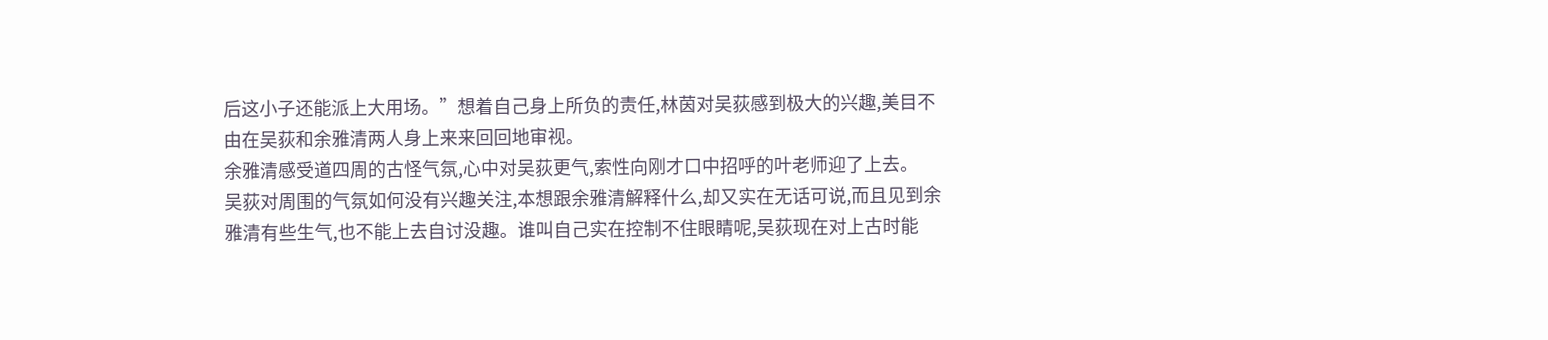后这小子还能派上大用场。”想着自己身上所负的责任,林茵对吴荻感到极大的兴趣,美目不由在吴荻和余雅清两人身上来来回回地审视。
余雅清感受道四周的古怪气氛,心中对吴荻更气,索性向刚才口中招呼的叶老师迎了上去。
吴荻对周围的气氛如何没有兴趣关注,本想跟余雅清解释什么,却又实在无话可说,而且见到余雅清有些生气,也不能上去自讨没趣。谁叫自己实在控制不住眼睛呢,吴荻现在对上古时能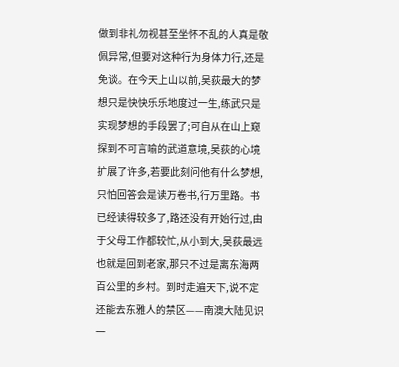做到非礼勿视甚至坐怀不乱的人真是敬佩异常,但要对这种行为身体力行,还是免谈。在今天上山以前,吴荻最大的梦想只是快快乐乐地度过一生,练武只是实现梦想的手段罢了;可自从在山上窥探到不可言喻的武道意境,吴荻的心境扩展了许多,若要此刻问他有什么梦想,只怕回答会是读万卷书,行万里路。书已经读得较多了,路还没有开始行过,由于父母工作都较忙,从小到大,吴荻最远也就是回到老家,那只不过是离东海两百公里的乡村。到时走遍天下,说不定还能去东雅人的禁区——南澳大陆见识一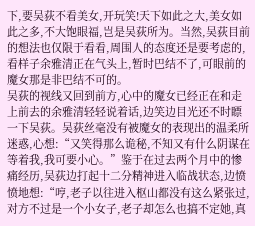下,要吴荻不看美女,开玩笑!天下如此之大,美女如此之多,不大饱眼福,岂是吴荻所为。当然,吴荻目前的想法也仅限于看看,周围人的态度还是要考虑的,看样子余雅清正在气头上,暂时巴结不了,可眼前的魔女那是非巴结不可的。
吴荻的视线又回到前方,心中的魔女已经正在和走上前去的余雅清轻轻说着话,边笑边目光还不时瞟一下吴荻。吴荻丝毫没有被魔女的表现出的温柔所迷惑,心想:“又笑得那么诡秘,不知又有什么阴谋在等着我,我可要小心。”鉴于在过去两个月中的惨痛经历,吴荻边打起十二分精神进入临战状态,边愤愤地想:“哼,老子以往进入枢山都没有这么紧张过,对方不过是一个小女子,老子却怎么也搞不定她,真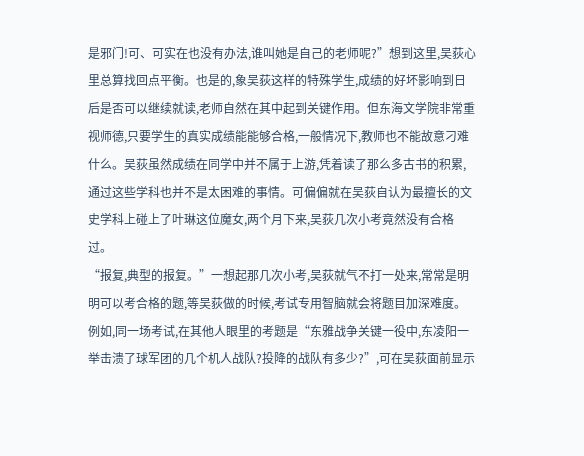是邪门!可、可实在也没有办法,谁叫她是自己的老师呢?”想到这里,吴荻心里总算找回点平衡。也是的,象吴荻这样的特殊学生,成绩的好坏影响到日后是否可以继续就读,老师自然在其中起到关键作用。但东海文学院非常重视师德,只要学生的真实成绩能能够合格,一般情况下,教师也不能故意刁难什么。吴荻虽然成绩在同学中并不属于上游,凭着读了那么多古书的积累,通过这些学科也并不是太困难的事情。可偏偏就在吴荻自认为最擅长的文史学科上碰上了叶琳这位魔女,两个月下来,吴荻几次小考竟然没有合格过。
“报复,典型的报复。”一想起那几次小考,吴荻就气不打一处来,常常是明明可以考合格的题,等吴荻做的时候,考试专用智脑就会将题目加深难度。例如,同一场考试,在其他人眼里的考题是“东雅战争关键一役中,东凌阳一举击溃了球军团的几个机人战队?投降的战队有多少?”,可在吴荻面前显示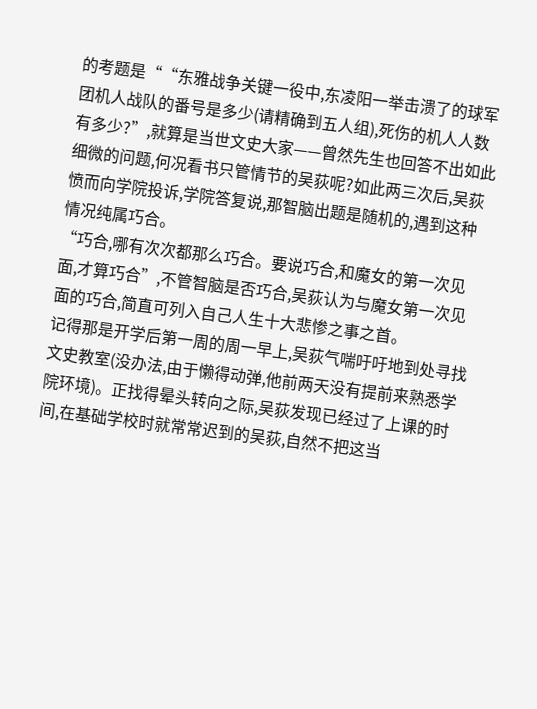的考题是““东雅战争关键一役中,东凌阳一举击溃了的球军团机人战队的番号是多少(请精确到五人组),死伤的机人人数有多少?”,就算是当世文史大家——曾然先生也回答不出如此细微的问题,何况看书只管情节的吴荻呢?如此两三次后,吴荻愤而向学院投诉,学院答复说,那智脑出题是随机的,遇到这种情况纯属巧合。
“巧合,哪有次次都那么巧合。要说巧合,和魔女的第一次见面,才算巧合”,不管智脑是否巧合,吴荻认为与魔女第一次见面的巧合,简直可列入自己人生十大悲惨之事之首。
记得那是开学后第一周的周一早上,吴荻气喘吁吁地到处寻找文史教室(没办法,由于懒得动弹,他前两天没有提前来熟悉学院环境)。正找得晕头转向之际,吴荻发现已经过了上课的时间,在基础学校时就常常迟到的吴荻,自然不把这当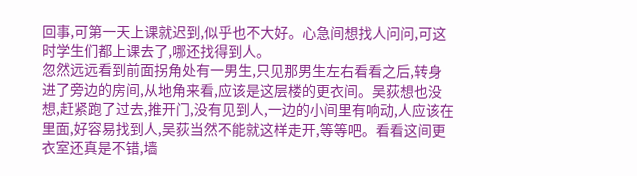回事,可第一天上课就迟到,似乎也不大好。心急间想找人问问,可这时学生们都上课去了,哪还找得到人。
忽然远远看到前面拐角处有一男生,只见那男生左右看看之后,转身进了旁边的房间,从地角来看,应该是这层楼的更衣间。吴荻想也没想,赶紧跑了过去,推开门,没有见到人,一边的小间里有响动,人应该在里面,好容易找到人,吴荻当然不能就这样走开,等等吧。看看这间更衣室还真是不错,墙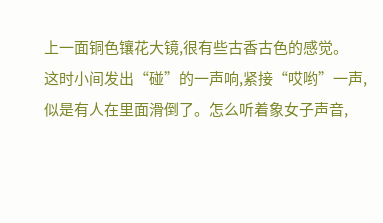上一面铜色镶花大镜,很有些古香古色的感觉。
这时小间发出“碰”的一声响,紧接“哎哟”一声,似是有人在里面滑倒了。怎么听着象女子声音,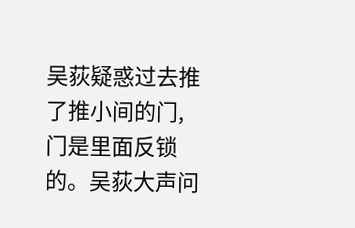吴荻疑惑过去推了推小间的门,门是里面反锁的。吴荻大声问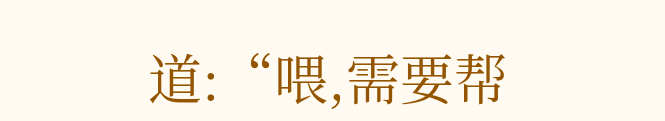道:“喂,需要帮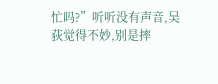忙吗?”听听没有声音,吴荻觉得不妙,别是摔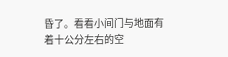昏了。看看小间门与地面有着十公分左右的空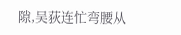隙,吴荻连忙弯腰从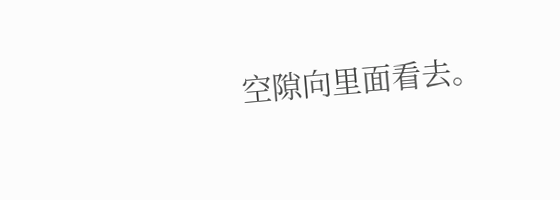空隙向里面看去。